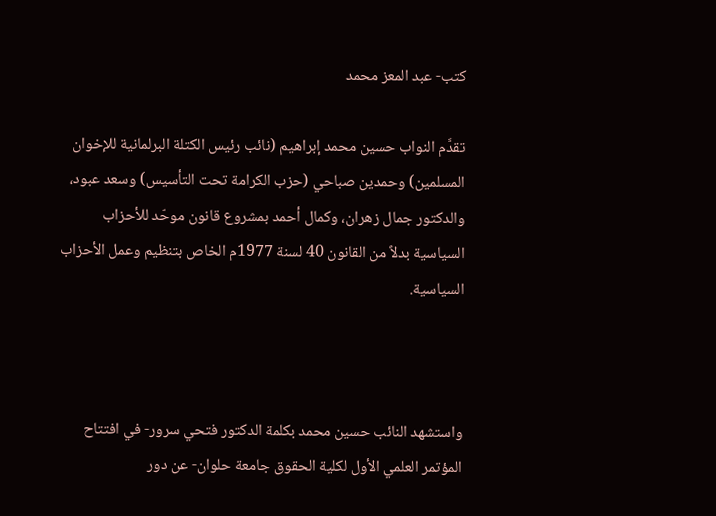كتب- عبد المعز محمد

تقدَّم النواب حسين محمد إبراهيم (نائب رئيس الكتلة البرلمانية للإخوان المسلمين) وحمدين صباحي (حزب الكرامة تحت التأسيس) وسعد عبود، والدكتور جمال زهران، وكمال أحمد بمشروع قانون موحّد للأحزاب السياسية بدلاً من القانون 40 لسنة 1977م الخاص بتنظيم وعمل الأحزاب السياسية.



واستشهد النائب حسين محمد بكلمة الدكتور فتحي سرور- في افتتاح المؤتمر العلمي الأول لكلية الحقوق جامعة حلوان- عن دور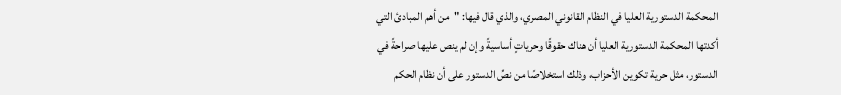المحكمة الدستورية العليا في النظام القانوني المصري، والذي قال فيها: "من أهم المبادئ التي أكدتها المحكمة الدستورية العليا أن هناك حقوقًا وحرياتٍ أساسيةً وإن لم ينص عليها صراحةً في الدستور، مثل حرية تكوين الأحزاب، وذلك استخلاصًا من نصِّ الدستور على أن نظام الحكم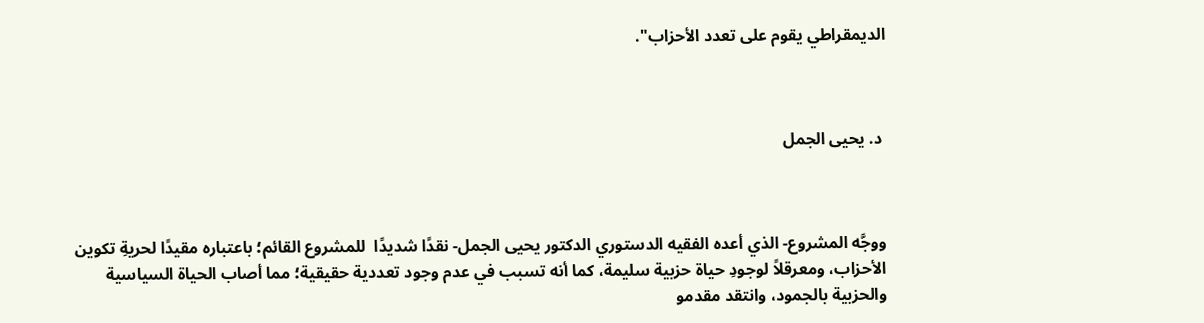الديمقراطي يقوم على تعدد الأحزاب".



 د. يحيى الجمل



ووجَّه المشروع- الذي أعده الفقيه الدستوري الدكتور يحيى الجمل- نقدًا شديدًا  للمشروع القائم؛ باعتباره مقيدًا لحريةِ تكوين الأحزاب، ومعرقلاً لوجودِ حياة حزبية سليمة، كما أنه تسبب في عدم وجود تعددية حقيقية؛ مما أصاب الحياة السياسية والحزبية بالجمود، وانتقد مقدمو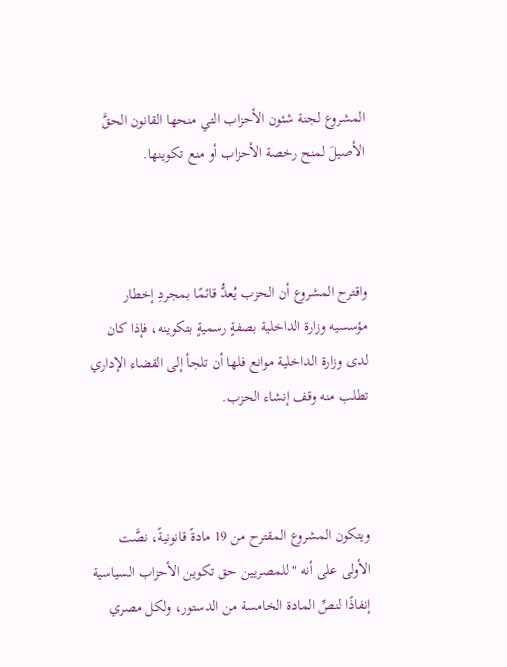المشروع لجنة شئون الأحزاب التي منحها القانون الحقَّ الأصيلَ لمنح رخصة الأحزاب أو منع تكوينها.



واقترح المشروع أن الحزب يُعدُّ قائمًا بمجردِ إخطار مؤسسيه وزارة الداخلية بصفةٍ رسميةٍ بتكوينه، فإذا كان لدى وزارة الداخلية موانع فلها أن تلجأ إلى القضاء الإداري تطلب منه وقف إنشاء الحزب.



ويتكون المشروع المقترح من 19 مادةً قانونيةً، نصَّت الأولى على أنه "للمصريين حق تكوين الأحزاب السياسية إنفاذًا لنصِّ المادة الخامسة من الدستور، ولكل مصري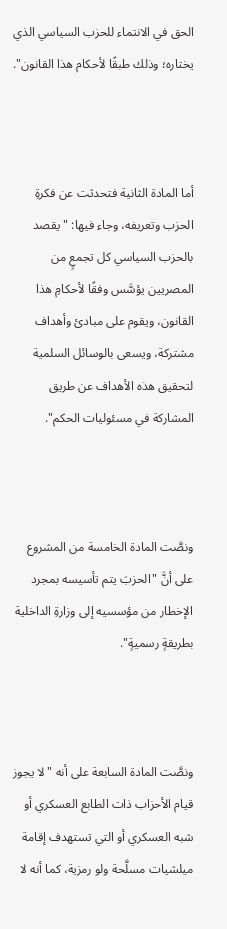الحق في الانتماء للحزب السياسي الذي يختاره؛ وذلك طبقًا لأحكام هذا القانون".



أما المادة الثانية فتحدثت عن فكرةِ الحزب وتعريفه، وجاء فيها: "يقصد بالحزب السياسي كل تجمعٍ من المصريين يؤسَّس وفقًا لأحكامِ هذا القانون، ويقوم على مبادئ وأهداف مشتركة، ويسعى بالوسائل السلمية لتحقيق هذه الأهداف عن طريق المشاركة في مسئوليات الحكم".



ونصَّت المادة الخامسة من المشروع على أنَّ "الحزبَ يتم تأسيسه بمجرد الإخطار من مؤسسيه إلى وزارةِ الداخلية بطريقةٍ رسميةٍ".



ونصَّت المادة السابعة على أنه "لا يجوز قيام الأحزاب ذات الطابع العسكري أو شبه العسكري أو التي تستهدف إقامة ميلشيات مسلَّحة ولو رمزية، كما أنه لا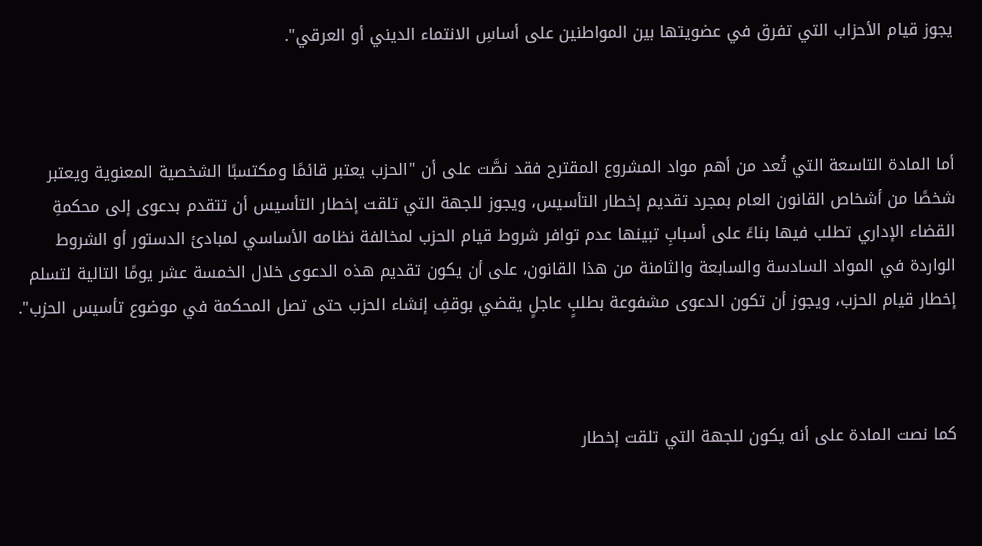يجوز قيام الأحزاب التي تفرق في عضويتها بين المواطنين على أساسِ الانتماء الديني أو العرقي".



أما المادة التاسعة التي تُعد من أهم مواد المشروع المقترح فقد نصَّت على أن "الحزب يعتبر قائمًا ومكتسبًا الشخصية المعنوية ويعتبر شخصًا من أشخاص القانون العام بمجرد تقديم إخطار التأسيس، ويجوز للجهة التي تلقت إخطار التأسيس أن تتقدم بدعوى إلى محكمةِ القضاء الإداري تطلب فيها بناءً على أسبابِ تبينها عدم توافر شروط قيام الحزب لمخالفة نظامه الأساسي لمبادئ الدستور أو الشروط الواردة في المواد السادسة والسابعة والثامنة من هذا القانون، على أن يكون تقديم هذه الدعوى خلال الخمسة عشر يومًا التالية لتسلم إخطار قيام الحزب، ويجوز أن تكون الدعوى مشفوعة بطلبٍ عاجلٍ يقضي بوقفِ إنشاء الحزب حتى تصل المحكمة في موضوع تأسيس الحزب".



كما نصت المادة على أنه يكون للجهة التي تلقت إخطار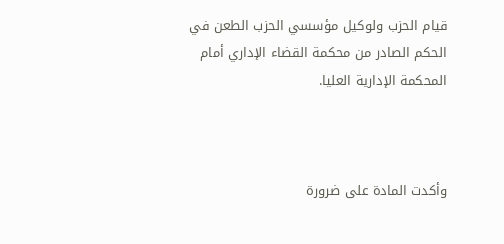قيام الحزب ولوكيل مؤسسي الحزب الطعن في الحكم الصادر من محكمة القضاء الإداري أمام المحكمة الإدارية العليا.



وأكدت المادة على ضرورة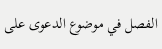الفصل في موضوع الدعوى على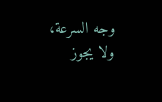وجه السرعة، ولا يجوز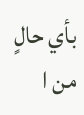بأي حالٍ من ا